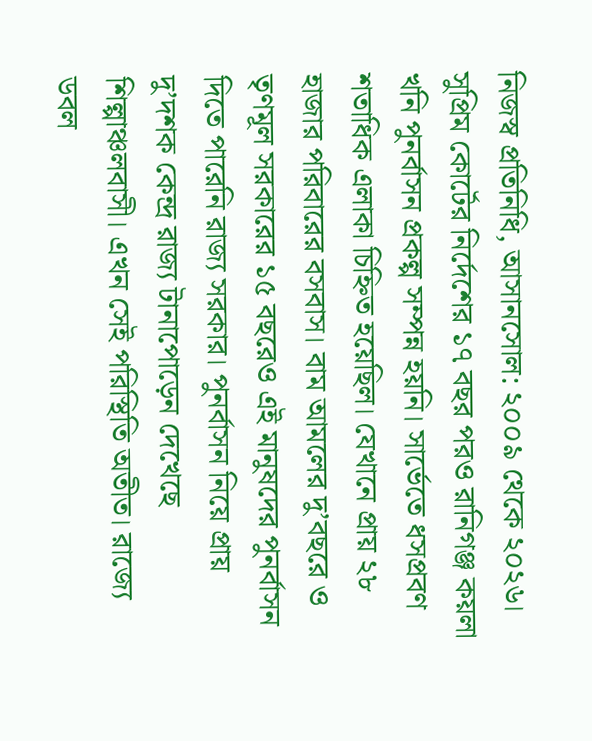নিজস্ব প্রতিনিধি, আসানসোল: ২০০৯ থেকে ২০২৬। সুপ্রিম কোর্টের নির্দেশের ১৭ বছর পরও রানিগঞ্জ কয়লা খনি পুনর্বাসন প্রকল্প সম্পন্ন হয়নি। সার্ভেতে ধসপ্রবণ শতাধিক এলাকা চিহ্নিত হয়েছিল। যেখানে প্রায় ২৮ হাজার পরিবারের বসবাস। বাম আমলের দু’বছরে ও তৃণমূল সরকারের ১৫ বছরেও এই মানুষদের পুনর্বাসন দিতে পারেনি রাজ্য সরকার। পুনর্বাসন নিয়ে প্রায় দু’দশক কেন্দ্র রাজ্য টানাপোড়েন দেখেছে শিল্পাঞ্চলবাসী। এখন সেই পরিস্থিতি অতীত। রাজ্যে ডবল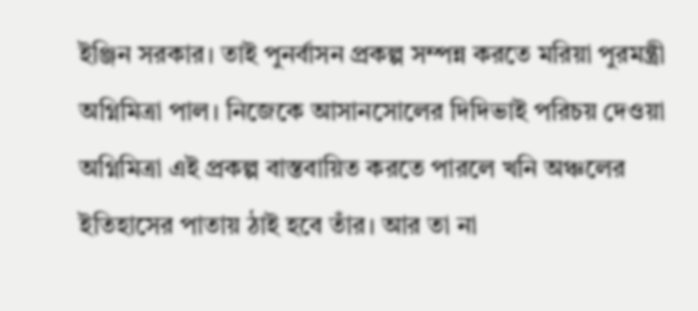ইঞ্জিন সরকার। তাই পুনর্বাসন প্রকল্প সম্পন্ন করতে মরিয়া পুরমন্ত্রী অগ্নিমিত্রা পাল। নিজেকে আসানসোলের দিদিভাই পরিচয় দেওয়া অগ্নিমিত্রা এই প্রকল্প বাস্তবায়িত করতে পারলে খনি অঞ্চলের ইতিহাসের পাতায় ঠাই হবে তাঁর। আর তা না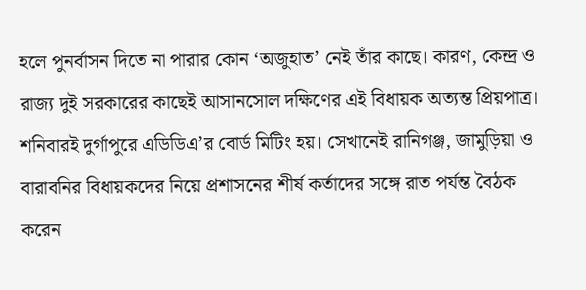হলে পুনর্বাসন দিতে না পারার কোন ‘অজুহাত’ নেই তাঁর কাছে। কারণ, কেন্দ্র ও রাজ্য দুই সরকারের কাছেই আসানসোল দক্ষিণের এই বিধায়ক অত্যন্ত প্রিয়পাত্র।
শনিবারই দুর্গাপুরে এডিডিএ’র বোর্ড মিটিং হয়। সেখানেই রানিগঞ্জ, জামুড়িয়া ও বারাবনির বিধায়কদের নিয়ে প্রশাসনের শীর্ষ কর্তাদের সঙ্গে রাত পর্যন্ত বৈঠক করেন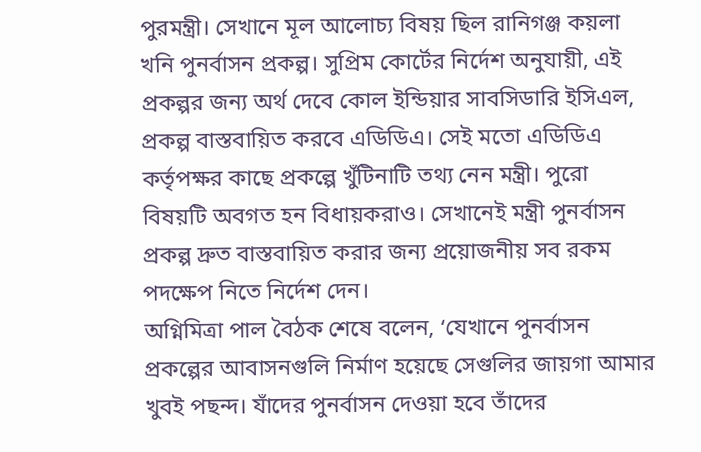পুরমন্ত্রী। সেখানে মূল আলোচ্য বিষয় ছিল রানিগঞ্জ কয়লা খনি পুনর্বাসন প্রকল্প। সুপ্রিম কোর্টের নির্দেশ অনুযায়ী, এই প্রকল্পর জন্য অর্থ দেবে কোল ইন্ডিয়ার সাবসিডারি ইসিএল, প্রকল্প বাস্তবায়িত করবে এডিডিএ। সেই মতো এডিডিএ কর্তৃপক্ষর কাছে প্রকল্পে খুঁটিনাটি তথ্য নেন মন্ত্রী। পুরো বিষয়টি অবগত হন বিধায়করাও। সেখানেই মন্ত্রী পুনর্বাসন প্রকল্প দ্রুত বাস্তবায়িত করার জন্য প্রয়োজনীয় সব রকম পদক্ষেপ নিতে নির্দেশ দেন।
অগ্নিমিত্রা পাল বৈঠক শেষে বলেন, ‘যেখানে পুনর্বাসন প্রকল্পের আবাসনগুলি নির্মাণ হয়েছে সেগুলির জায়গা আমার খুবই পছন্দ। যাঁদের পুনর্বাসন দেওয়া হবে তাঁদের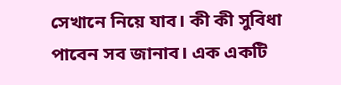সেখানে নিয়ে যাব। কী কী সুবিধা পাবেন সব জানাব। এক একটি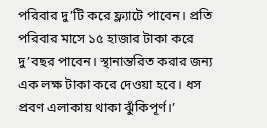পরিবার দু’টি করে ফ্ল্যাটে পাবেন। প্রতি পরিবার মাসে ১৫ হাজার টাকা করে দু’বছর পাবেন। স্থানান্তরিত করার জন্য এক লক্ষ টাকা করে দেওয়া হবে। ধস প্রবণ এলাকায় থাকা ঝুঁকিপূর্ণ।’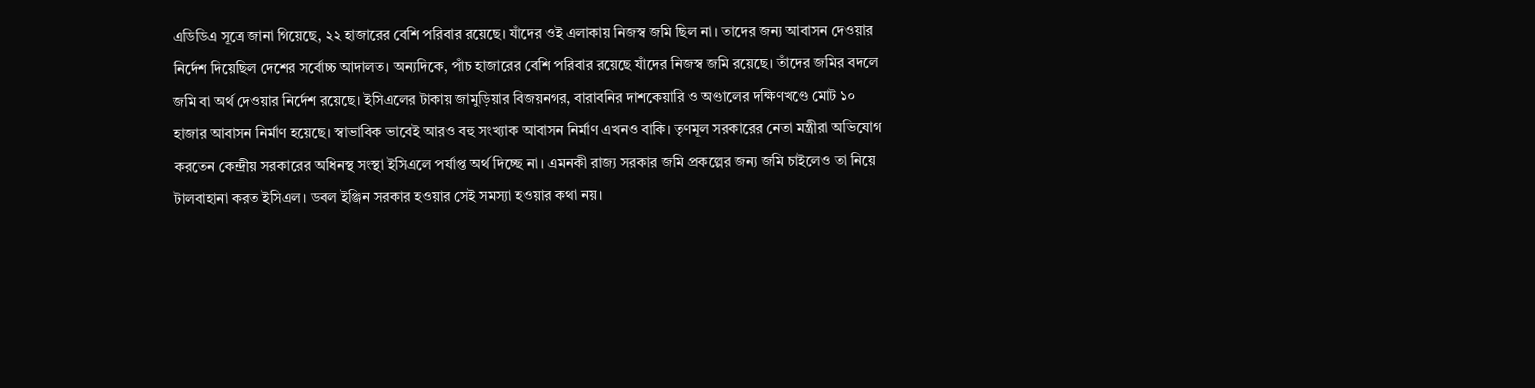এডিডিএ সূত্রে জানা গিয়েছে, ২২ হাজারের বেশি পরিবার রয়েছে। যাঁদের ওই এলাকায় নিজস্ব জমি ছিল না। তাদের জন্য আবাসন দেওয়ার নির্দেশ দিয়েছিল দেশের সর্বোচ্চ আদালত। অন্যদিকে, পাঁচ হাজারের বেশি পরিবার রয়েছে যাঁদের নিজস্ব জমি রয়েছে। তাঁদের জমির বদলে জমি বা অর্থ দেওয়ার নির্দেশ রয়েছে। ইসিএলের টাকায় জামুড়িয়ার বিজয়নগর, বারাবনির দাশকেয়ারি ও অণ্ডালের দক্ষিণখণ্ডে মোট ১০ হাজার আবাসন নির্মাণ হয়েছে। স্বাভাবিক ভাবেই আরও বহু সংখ্যাক আবাসন নির্মাণ এখনও বাকি। তৃণমূল সরকারের নেতা মন্ত্রীরা অভিযোগ করতেন কেন্দ্রীয় সরকারের অধিনস্থ সংস্থা ইসিএলে পর্যাপ্ত অর্থ দিচ্ছে না। এমনকী রাজ্য সরকার জমি প্রকল্পের জন্য জমি চাইলেও তা নিয়ে টালবাহানা করত ইসিএল। ডবল ইঞ্জিন সরকার হওয়ার সেই সমস্যা হওয়ার কথা নয়।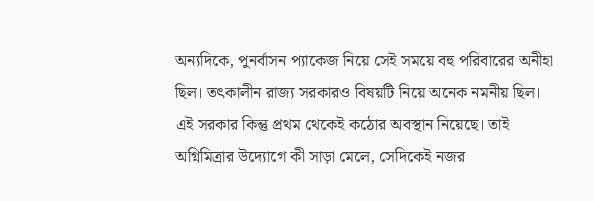অন্যদিকে, পুনর্বাসন প্যাকেজ নিয়ে সেই সময়ে বহু পরিবারের অনীহা ছিল। তৎকালীন রাজ্য সরকারও বিষয়টি নিয়ে অনেক নমনীয় ছিল। এই সরকার কিন্তু প্রথম থেকেই কঠোর অবস্থান নিয়েছে। তাই অগ্নিমিত্রার উদ্যোগে কী সাড়া মেলে, সেদিকেই নজর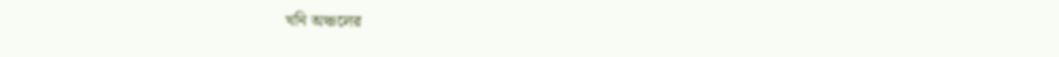খনি অঞ্চলের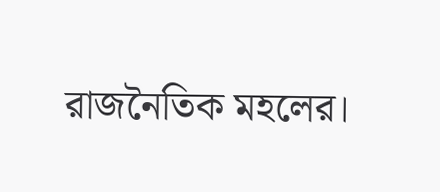রাজনৈতিক মহলের।